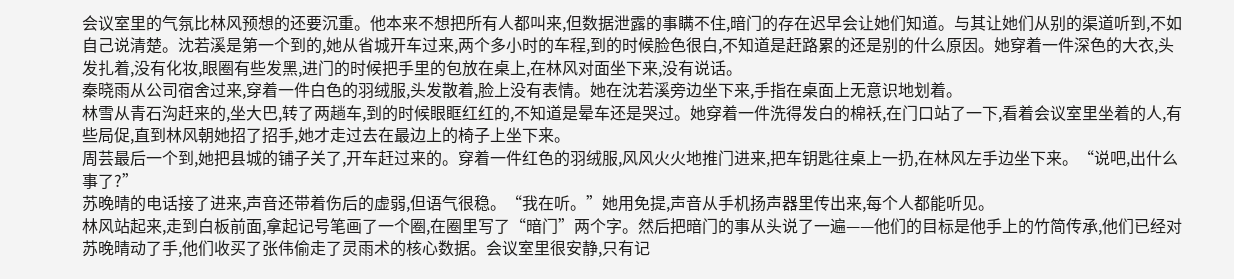会议室里的气氛比林风预想的还要沉重。他本来不想把所有人都叫来,但数据泄露的事瞒不住,暗门的存在迟早会让她们知道。与其让她们从别的渠道听到,不如自己说清楚。沈若溪是第一个到的,她从省城开车过来,两个多小时的车程,到的时候脸色很白,不知道是赶路累的还是别的什么原因。她穿着一件深色的大衣,头发扎着,没有化妆,眼圈有些发黑,进门的时候把手里的包放在桌上,在林风对面坐下来,没有说话。
秦晓雨从公司宿舍过来,穿着一件白色的羽绒服,头发散着,脸上没有表情。她在沈若溪旁边坐下来,手指在桌面上无意识地划着。
林雪从青石沟赶来的,坐大巴,转了两趟车,到的时候眼眶红红的,不知道是晕车还是哭过。她穿着一件洗得发白的棉袄,在门口站了一下,看着会议室里坐着的人,有些局促,直到林风朝她招了招手,她才走过去在最边上的椅子上坐下来。
周芸最后一个到,她把县城的铺子关了,开车赶过来的。穿着一件红色的羽绒服,风风火火地推门进来,把车钥匙往桌上一扔,在林风左手边坐下来。“说吧,出什么事了?”
苏晚晴的电话接了进来,声音还带着伤后的虚弱,但语气很稳。“我在听。”她用免提,声音从手机扬声器里传出来,每个人都能听见。
林风站起来,走到白板前面,拿起记号笔画了一个圈,在圈里写了“暗门”两个字。然后把暗门的事从头说了一遍——他们的目标是他手上的竹简传承,他们已经对苏晚晴动了手,他们收买了张伟偷走了灵雨术的核心数据。会议室里很安静,只有记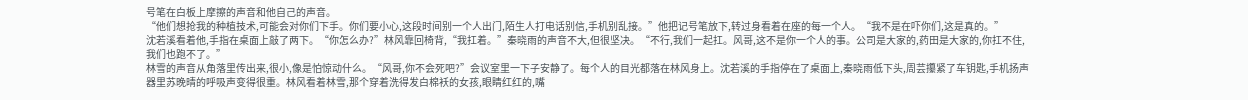号笔在白板上摩擦的声音和他自己的声音。
“他们想抢我的种植技术,可能会对你们下手。你们要小心,这段时间别一个人出门,陌生人打电话别信,手机别乱接。”他把记号笔放下,转过身看着在座的每一个人。“我不是在吓你们,这是真的。”
沈若溪看着他,手指在桌面上敲了两下。“你怎么办?”林风靠回椅背,“我扛着。”秦晓雨的声音不大,但很坚决。“不行,我们一起扛。风哥,这不是你一个人的事。公司是大家的,药田是大家的,你扛不住,我们也跑不了。”
林雪的声音从角落里传出来,很小,像是怕惊动什么。“风哥,你不会死吧?”会议室里一下子安静了。每个人的目光都落在林风身上。沈若溪的手指停在了桌面上,秦晓雨低下头,周芸攥紧了车钥匙,手机扬声器里苏晚晴的呼吸声变得很重。林风看着林雪,那个穿着洗得发白棉袄的女孩,眼睛红红的,嘴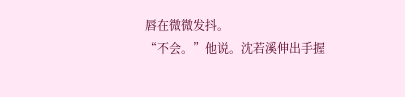唇在微微发抖。
“不会。”他说。沈若溪伸出手握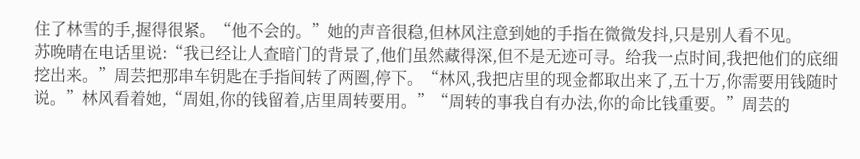住了林雪的手,握得很紧。“他不会的。”她的声音很稳,但林风注意到她的手指在微微发抖,只是别人看不见。
苏晚晴在电话里说:“我已经让人查暗门的背景了,他们虽然藏得深,但不是无迹可寻。给我一点时间,我把他们的底细挖出来。”周芸把那串车钥匙在手指间转了两圈,停下。“林风,我把店里的现金都取出来了,五十万,你需要用钱随时说。”林风看着她,“周姐,你的钱留着,店里周转要用。”“周转的事我自有办法,你的命比钱重要。”周芸的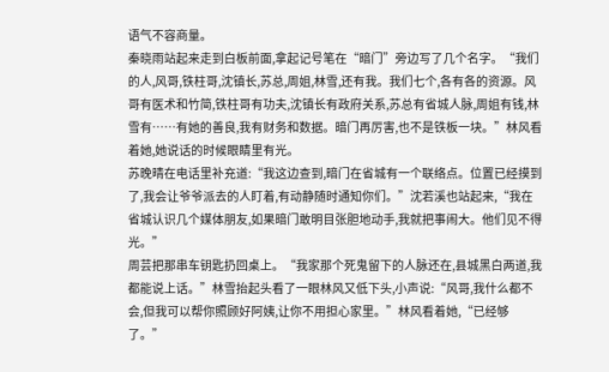语气不容商量。
秦晓雨站起来走到白板前面,拿起记号笔在“暗门”旁边写了几个名字。“我们的人,风哥,铁柱哥,沈镇长,苏总,周姐,林雪,还有我。我们七个,各有各的资源。风哥有医术和竹简,铁柱哥有功夫,沈镇长有政府关系,苏总有省城人脉,周姐有钱,林雪有……有她的善良,我有财务和数据。暗门再厉害,也不是铁板一块。”林风看着她,她说话的时候眼睛里有光。
苏晚晴在电话里补充道:“我这边查到,暗门在省城有一个联络点。位置已经摸到了,我会让爷爷派去的人盯着,有动静随时通知你们。”沈若溪也站起来,“我在省城认识几个媒体朋友,如果暗门敢明目张胆地动手,我就把事闹大。他们见不得光。”
周芸把那串车钥匙扔回桌上。“我家那个死鬼留下的人脉还在,县城黑白两道,我都能说上话。”林雪抬起头看了一眼林风又低下头,小声说:“风哥,我什么都不会,但我可以帮你照顾好阿姨,让你不用担心家里。”林风看着她,“已经够了。”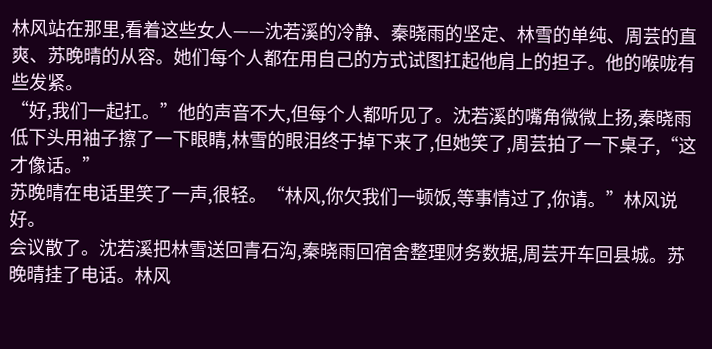林风站在那里,看着这些女人——沈若溪的冷静、秦晓雨的坚定、林雪的单纯、周芸的直爽、苏晚晴的从容。她们每个人都在用自己的方式试图扛起他肩上的担子。他的喉咙有些发紧。
“好,我们一起扛。”他的声音不大,但每个人都听见了。沈若溪的嘴角微微上扬,秦晓雨低下头用袖子擦了一下眼睛,林雪的眼泪终于掉下来了,但她笑了,周芸拍了一下桌子,“这才像话。”
苏晚晴在电话里笑了一声,很轻。“林风,你欠我们一顿饭,等事情过了,你请。”林风说好。
会议散了。沈若溪把林雪送回青石沟,秦晓雨回宿舍整理财务数据,周芸开车回县城。苏晚晴挂了电话。林风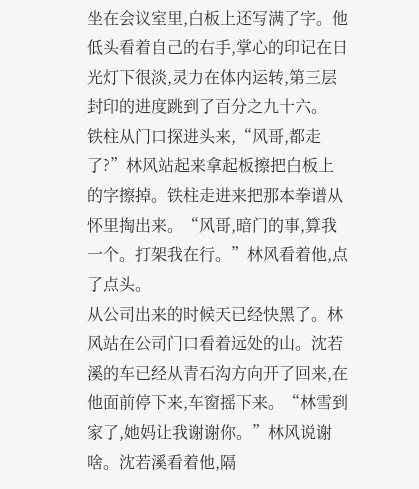坐在会议室里,白板上还写满了字。他低头看着自己的右手,掌心的印记在日光灯下很淡,灵力在体内运转,第三层封印的进度跳到了百分之九十六。
铁柱从门口探进头来,“风哥,都走了?”林风站起来拿起板擦把白板上的字擦掉。铁柱走进来把那本拳谱从怀里掏出来。“风哥,暗门的事,算我一个。打架我在行。”林风看着他,点了点头。
从公司出来的时候天已经快黑了。林风站在公司门口看着远处的山。沈若溪的车已经从青石沟方向开了回来,在他面前停下来,车窗摇下来。“林雪到家了,她妈让我谢谢你。”林风说谢啥。沈若溪看着他,隔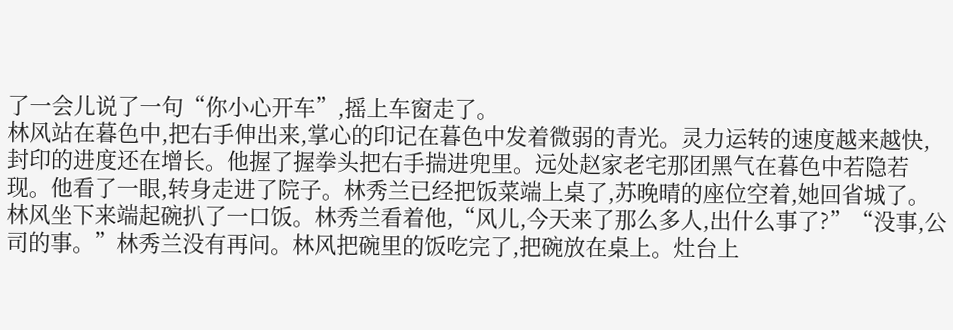了一会儿说了一句“你小心开车”,摇上车窗走了。
林风站在暮色中,把右手伸出来,掌心的印记在暮色中发着微弱的青光。灵力运转的速度越来越快,封印的进度还在增长。他握了握拳头把右手揣进兜里。远处赵家老宅那团黑气在暮色中若隐若现。他看了一眼,转身走进了院子。林秀兰已经把饭菜端上桌了,苏晚晴的座位空着,她回省城了。林风坐下来端起碗扒了一口饭。林秀兰看着他,“风儿,今天来了那么多人,出什么事了?”“没事,公司的事。”林秀兰没有再问。林风把碗里的饭吃完了,把碗放在桌上。灶台上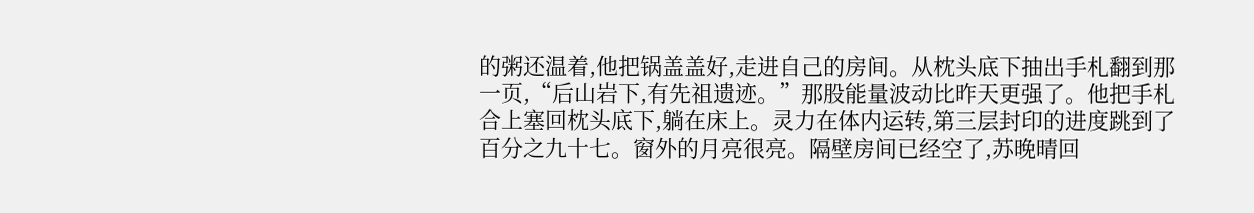的粥还温着,他把锅盖盖好,走进自己的房间。从枕头底下抽出手札翻到那一页,“后山岩下,有先祖遗迹。”那股能量波动比昨天更强了。他把手札合上塞回枕头底下,躺在床上。灵力在体内运转,第三层封印的进度跳到了百分之九十七。窗外的月亮很亮。隔壁房间已经空了,苏晚晴回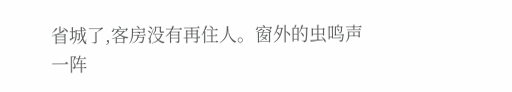省城了,客房没有再住人。窗外的虫鸣声一阵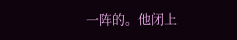一阵的。他闭上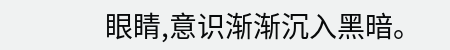眼睛,意识渐渐沉入黑暗。